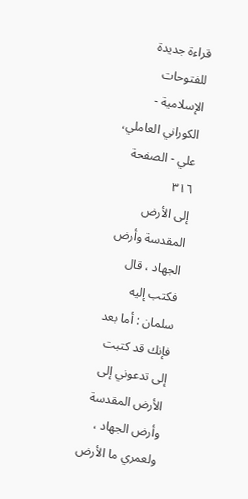قراءة جديدة للفتوحات الإسلامية - الكوراني العاملي، علي - الصفحة ٣١٦
إلى الأرض المقدسة وأرض الجهاد ، قال فكتب إليه سلمان : أما بعد فإنك قد كتبت إلى تدعوني إلى الأرض المقدسة وأرض الجهاد ، ولعمري ما الأرض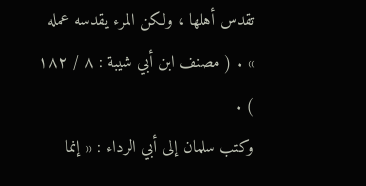تقدس أهلها ، ولكن المرء يقدسه عمله » . ( مصنف ابن أبي شيبة : ٨ / ١٨٢ ) .
وكتب سلمان إلى أبي الرداء : « إنما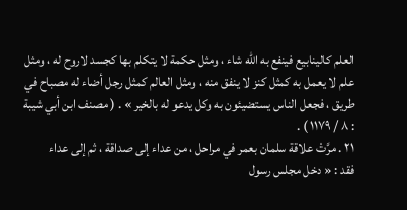العلم كالينابيع فينفع به الله شاء ، ومثل حكمة لا يتكلم بها كجسد لاروح له ، ومثل علم لا يعمل به كمثل كنز لا ينفق منه ، ومثل العالم كمثل رجل أضاء له مصباح في طريق ، فجعل الناس يستضيئون به وكل يدعو له بالخير » . ( مصنف ابن أبي شيبة : ٨ / ١١٧٩ ) .
٢١ . مرَّتْ علاقة سلمان بعمر في مراحل ، من عداء إلى صداقة ، ثم إلى عداء
فقد : « دخل مجلس رسول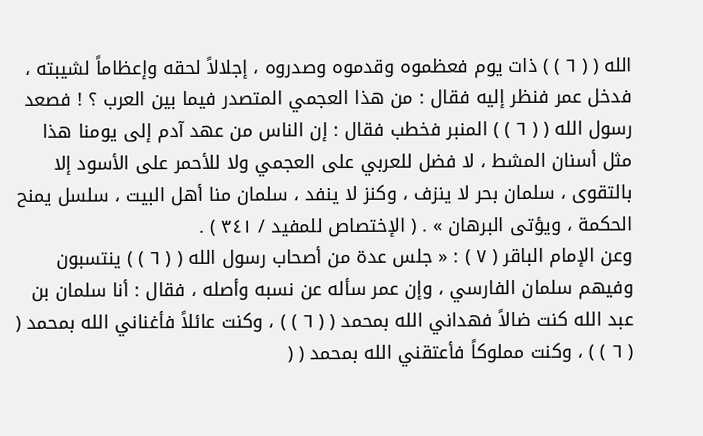الله ( ( ٦ ) ) ذات يوم فعظموه وقدموه وصدروه ، إجلالاً لحقه وإعظاماً لشيبته ، فدخل عمر فنظر إليه فقال : من هذا العجمي المتصدر فيما بين العرب ؟ ! فصعد رسول الله ( ( ٦ ) ) المنبر فخطب فقال : إن الناس من عهد آدم إلى يومنا هذا مثل أسنان المشط ، لا فضل للعربي على العجمي ولا للأحمر على الأسود إلا بالتقوى ، سلمان بحر لا ينزف ، وكنز لا ينفد ، سلمان منا أهل البيت ، سلسل يمنح الحكمة ، ويؤتى البرهان » . ( الإختصاص للمفيد / ٣٤١ ) .
وعن الإمام الباقر ( ٧ ) : « جلس عدة من أصحاب رسول الله ( ( ٦ ) ) ينتسبون وفيهم سلمان الفارسي ، وإن عمر سأله عن نسبه وأصله ، فقال : أنا سلمان بن عبد الله كنت ضالاً فهداني الله بمحمد ( ( ٦ ) ) ، وكنت عائلاً فأغناني الله بمحمد ( ( ٦ ) ) ، وكنت مملوكاً فأعتقني الله بمحمد ( (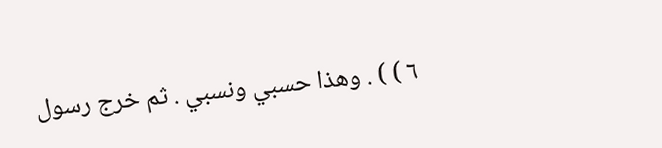٦ ) ) . وهذا حسبي ونسبي . ثم خرج رسول